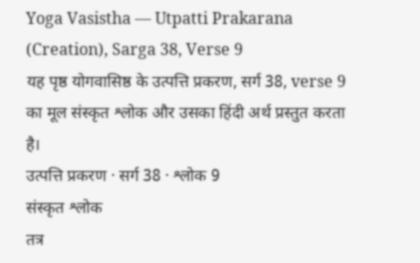Yoga Vasistha — Utpatti Prakarana (Creation), Sarga 38, Verse 9
यह पृष्ठ योगवासिष्ठ के उत्पत्ति प्रकरण, सर्ग 38, verse 9 का मूल संस्कृत श्लोक और उसका हिंदी अर्थ प्रस्तुत करता है।
उत्पत्ति प्रकरण · सर्ग 38 · श्लोक 9
संस्कृत श्लोक
तत्र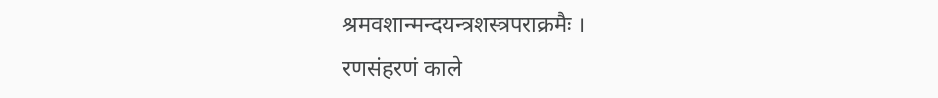श्रमवशान्मन्दयन्त्रशस्त्रपराक्रमैः ।
रणसंहरणं काले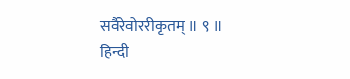सर्वैरेवोररीकृतम् ॥ ९ ॥
हिन्दी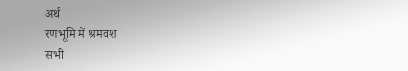अर्थ
रणभूमि में श्रमवश
सभी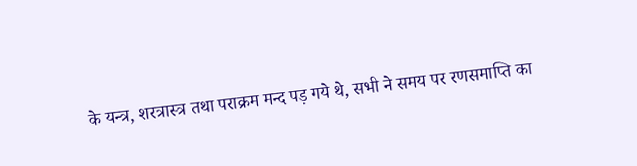के यन्त्र, शरत्रास्त्र तथा पराक्रम मन्द पड़ गये थे, सभी ने समय पर रणसमाप्ति का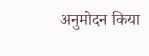अनुमोदन किया